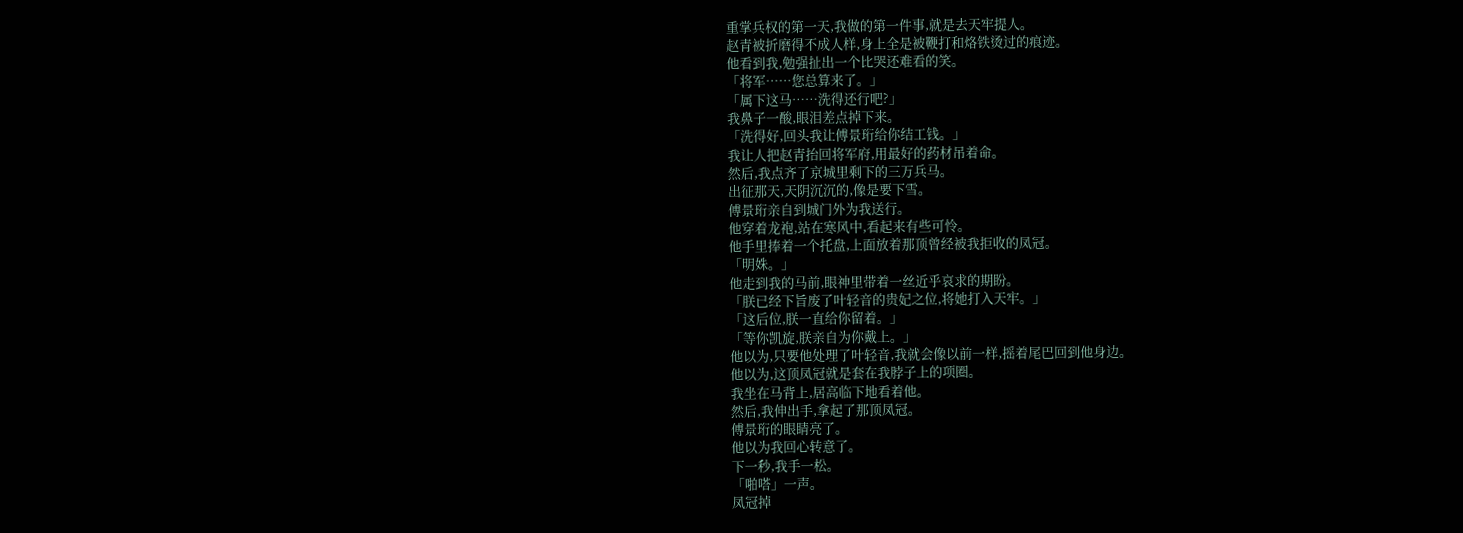重掌兵权的第一天,我做的第一件事,就是去天牢提人。
赵青被折磨得不成人样,身上全是被鞭打和烙铁烫过的痕迹。
他看到我,勉强扯出一个比哭还难看的笑。
「将军……您总算来了。」
「属下这马……洗得还行吧?」
我鼻子一酸,眼泪差点掉下来。
「洗得好,回头我让傅景珩给你结工钱。」
我让人把赵青抬回将军府,用最好的药材吊着命。
然后,我点齐了京城里剩下的三万兵马。
出征那天,天阴沉沉的,像是要下雪。
傅景珩亲自到城门外为我送行。
他穿着龙袍,站在寒风中,看起来有些可怜。
他手里捧着一个托盘,上面放着那顶曾经被我拒收的凤冠。
「明姝。」
他走到我的马前,眼神里带着一丝近乎哀求的期盼。
「朕已经下旨废了叶轻音的贵妃之位,将她打入天牢。」
「这后位,朕一直给你留着。」
「等你凯旋,朕亲自为你戴上。」
他以为,只要他处理了叶轻音,我就会像以前一样,摇着尾巴回到他身边。
他以为,这顶凤冠就是套在我脖子上的项圈。
我坐在马背上,居高临下地看着他。
然后,我伸出手,拿起了那顶凤冠。
傅景珩的眼睛亮了。
他以为我回心转意了。
下一秒,我手一松。
「啪嗒」一声。
凤冠掉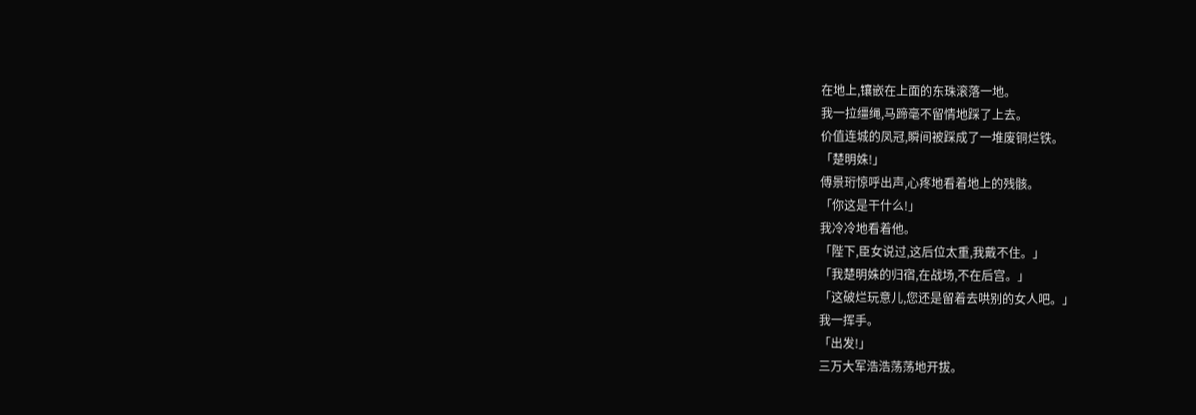在地上,镶嵌在上面的东珠滚落一地。
我一拉缰绳,马蹄毫不留情地踩了上去。
价值连城的凤冠,瞬间被踩成了一堆废铜烂铁。
「楚明姝!」
傅景珩惊呼出声,心疼地看着地上的残骸。
「你这是干什么!」
我冷冷地看着他。
「陛下,臣女说过,这后位太重,我戴不住。」
「我楚明姝的归宿,在战场,不在后宫。」
「这破烂玩意儿,您还是留着去哄别的女人吧。」
我一挥手。
「出发!」
三万大军浩浩荡荡地开拔。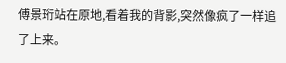傅景珩站在原地,看着我的背影,突然像疯了一样追了上来。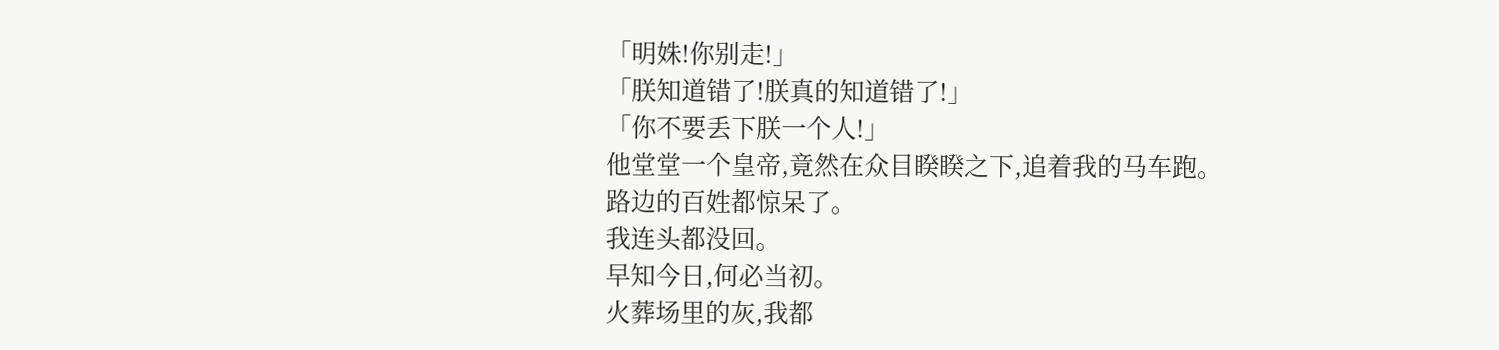「明姝!你别走!」
「朕知道错了!朕真的知道错了!」
「你不要丢下朕一个人!」
他堂堂一个皇帝,竟然在众目睽睽之下,追着我的马车跑。
路边的百姓都惊呆了。
我连头都没回。
早知今日,何必当初。
火葬场里的灰,我都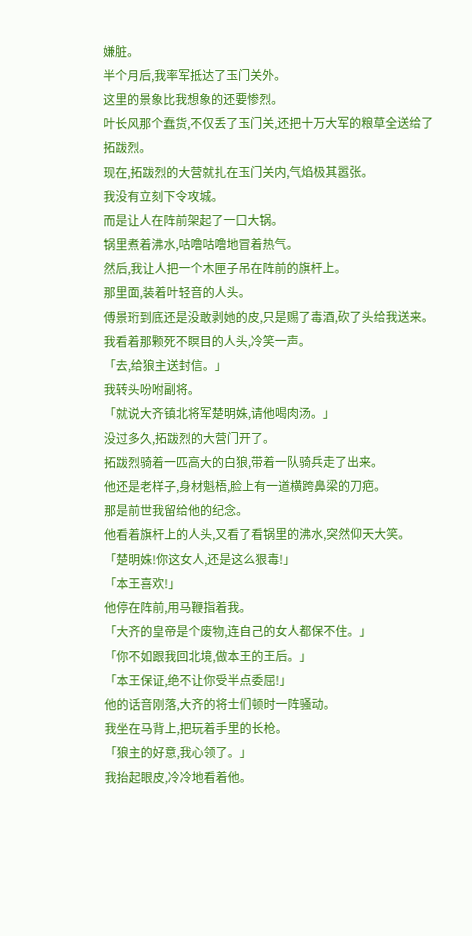嫌脏。
半个月后,我率军抵达了玉门关外。
这里的景象比我想象的还要惨烈。
叶长风那个蠢货,不仅丢了玉门关,还把十万大军的粮草全送给了拓跋烈。
现在,拓跋烈的大营就扎在玉门关内,气焰极其嚣张。
我没有立刻下令攻城。
而是让人在阵前架起了一口大锅。
锅里煮着沸水,咕噜咕噜地冒着热气。
然后,我让人把一个木匣子吊在阵前的旗杆上。
那里面,装着叶轻音的人头。
傅景珩到底还是没敢剥她的皮,只是赐了毒酒,砍了头给我送来。
我看着那颗死不瞑目的人头,冷笑一声。
「去,给狼主送封信。」
我转头吩咐副将。
「就说大齐镇北将军楚明姝,请他喝肉汤。」
没过多久,拓跋烈的大营门开了。
拓跋烈骑着一匹高大的白狼,带着一队骑兵走了出来。
他还是老样子,身材魁梧,脸上有一道横跨鼻梁的刀疤。
那是前世我留给他的纪念。
他看着旗杆上的人头,又看了看锅里的沸水,突然仰天大笑。
「楚明姝!你这女人,还是这么狠毒!」
「本王喜欢!」
他停在阵前,用马鞭指着我。
「大齐的皇帝是个废物,连自己的女人都保不住。」
「你不如跟我回北境,做本王的王后。」
「本王保证,绝不让你受半点委屈!」
他的话音刚落,大齐的将士们顿时一阵骚动。
我坐在马背上,把玩着手里的长枪。
「狼主的好意,我心领了。」
我抬起眼皮,冷冷地看着他。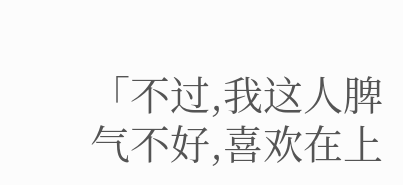「不过,我这人脾气不好,喜欢在上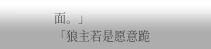面。」
「狼主若是愿意跪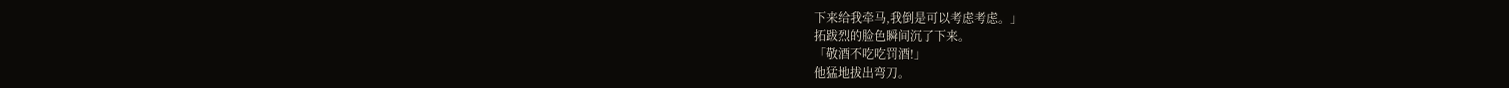下来给我牵马,我倒是可以考虑考虑。」
拓跋烈的脸色瞬间沉了下来。
「敬酒不吃吃罚酒!」
他猛地拔出弯刀。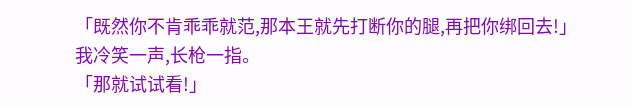「既然你不肯乖乖就范,那本王就先打断你的腿,再把你绑回去!」
我冷笑一声,长枪一指。
「那就试试看!」